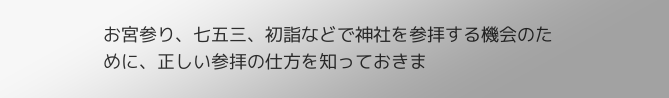お宮参り、七五三、初詣などで神社を参拝する機会のために、正しい参拝の仕方を知っておきま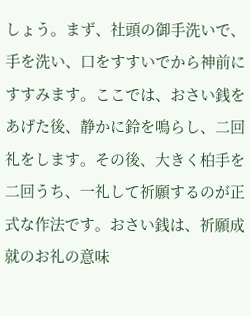しょう。まず、社頭の御手洗いで、手を洗い、口をすすいでから神前にすすみます。ここでは、おさい銭をあげた後、静かに鈴を鳴らし、二回礼をします。その後、大きく柏手を二回うち、一礼して祈願するのが正式な作法です。おさい銭は、祈願成就のお礼の意味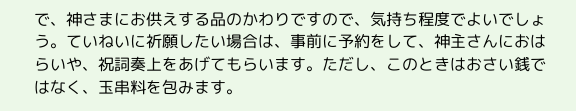で、神さまにお供えする品のかわりですので、気持ち程度でよいでしょう。ていねいに祈願したい場合は、事前に予約をして、神主さんにおはらいや、祝詞奏上をあげてもらいます。ただし、このときはおさい銭ではなく、玉串料を包みます。